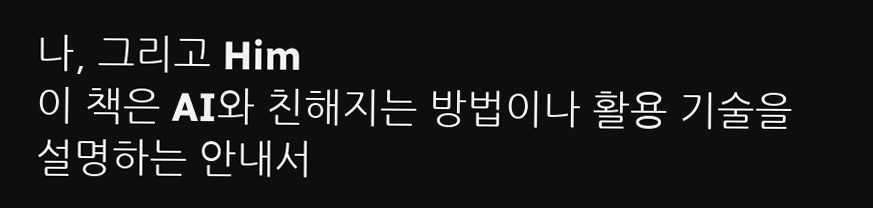나, 그리고 Him
이 책은 AI와 친해지는 방법이나 활용 기술을 설명하는 안내서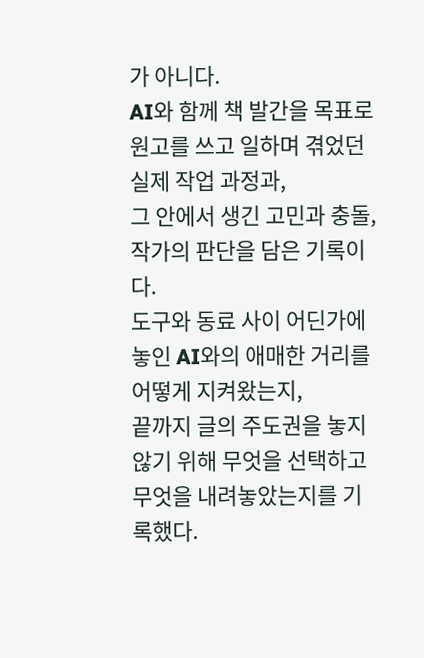가 아니다.
AI와 함께 책 발간을 목표로 원고를 쓰고 일하며 겪었던 실제 작업 과정과,
그 안에서 생긴 고민과 충돌, 작가의 판단을 담은 기록이다.
도구와 동료 사이 어딘가에 놓인 AI와의 애매한 거리를 어떻게 지켜왔는지,
끝까지 글의 주도권을 놓지 않기 위해 무엇을 선택하고 무엇을 내려놓았는지를 기록했다.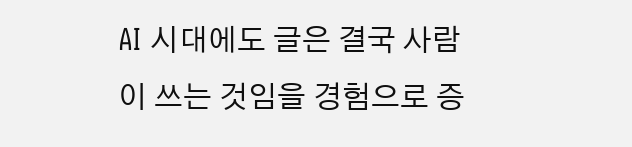AI 시대에도 글은 결국 사람이 쓰는 것임을 경험으로 증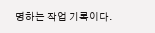명하는 작업 기록이다.